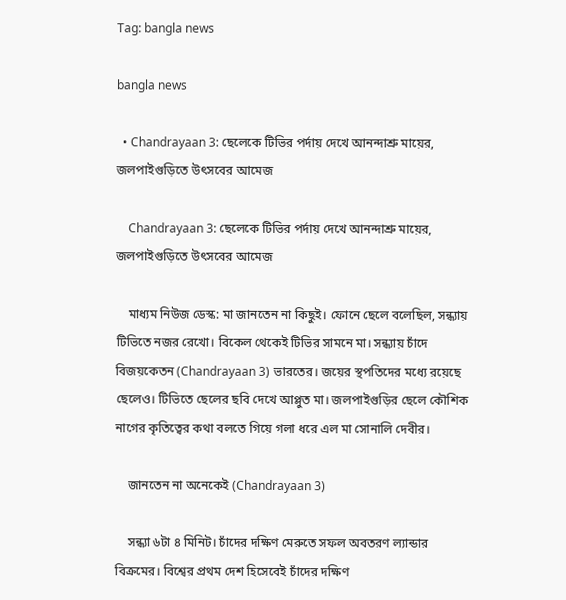Tag: bangla news

bangla news

  • Chandrayaan 3: ছেলেকে টিভির পর্দায় দেখে আনন্দাশ্রু মায়ের, জলপাইগুড়িতে উৎসবের আমেজ

    Chandrayaan 3: ছেলেকে টিভির পর্দায় দেখে আনন্দাশ্রু মায়ের, জলপাইগুড়িতে উৎসবের আমেজ

    মাধ্যম নিউজ ডেস্ক: মা জানতেন না কিছুই। ফোনে ছেলে বলেছিল, সন্ধ্যায় টিভিতে নজর রেখো। বিকেল থেকেই টিভির সামনে মা। সন্ধ্যায় চাঁদে বিজয়কেতন (Chandrayaan 3) ভারতের। জয়ের স্থপতিদের মধ্যে রয়েছে ছেলেও। টিভিতে ছেলের ছবি দেখে আপ্লুত মা। জলপাইগুড়ির ছেলে কৌশিক নাগের কৃতিত্বের কথা বলতে গিয়ে গলা ধরে এল মা সোনালি দেবীর।

    জানতেন না অনেকেই (Chandrayaan 3)

    সন্ধ্যা ৬টা ৪ মিনিট। চাঁদের দক্ষিণ মেরুতে সফল অবতরণ ল্যান্ডার বিক্রমের। বিশ্বের প্রথম দেশ হিসেবেই চাঁদের দক্ষিণ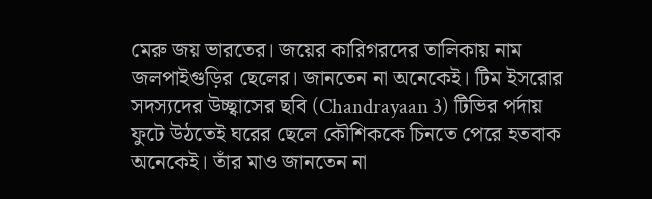মেরু জয় ভারতের। জয়ের কারিগরদের তালিকায় নাম জলপাইগুড়ির ছেলের। জানতেন না অনেকেই। টিম ইসরোর সদস্যদের উচ্ছ্বাসের ছবি (Chandrayaan 3) টিভির পর্দায় ফুটে উঠতেই ঘরের ছেলে কৌশিককে চিনতে পেরে হতবাক অনেকেই। তাঁর মাও জানতেন না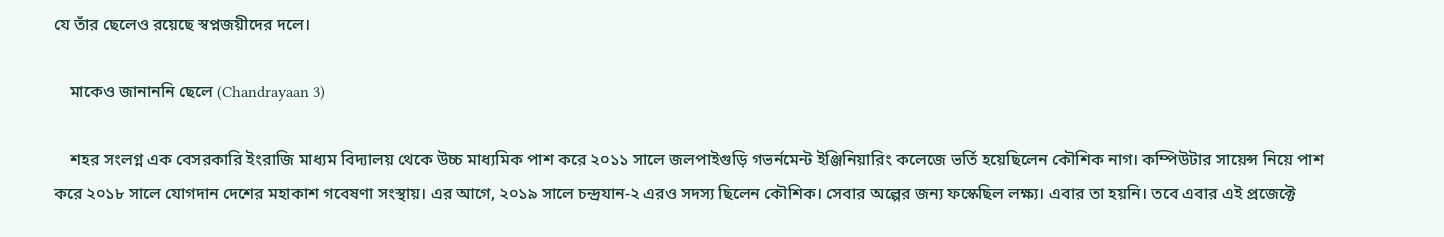যে তাঁর ছেলেও রয়েছে স্বপ্নজয়ীদের দলে।

    মাকেও জানাননি ছেলে (Chandrayaan 3)

    শহর সংলগ্ন এক বেসরকারি ইংরাজি মাধ্যম বিদ্যালয় থেকে উচ্চ মাধ্যমিক পাশ করে ২০১১ সালে জলপাইগুড়ি গভর্নমেন্ট ইঞ্জিনিয়ারিং কলেজে ভর্তি হয়েছিলেন কৌশিক নাগ। কম্পিউটার সায়েন্স নিয়ে পাশ করে ২০১৮ সালে যোগদান দেশের মহাকাশ গবেষণা সংস্থায়। এর আগে, ২০১৯ সালে চন্দ্রযান-২ এরও সদস্য ছিলেন কৌশিক। সেবার অল্পের জন্য ফস্কেছিল লক্ষ্য। এবার তা হয়নি। তবে এবার এই প্রজেক্টে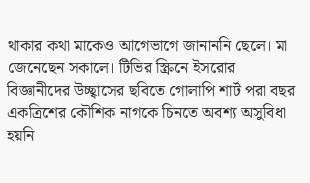থাকার কথা মাকেও আগেভাগে জানাননি ছেলে। মা জেনেছেন সকালে। টিভির স্ক্রিনে ইসরোর বিজ্ঞানীদের উচ্ছ্বাসের ছবিতে গোলাপি শার্ট পরা বছর একত্রিশের কৌশিক নাগকে চিনতে অবশ্য অসুবিধা হয়নি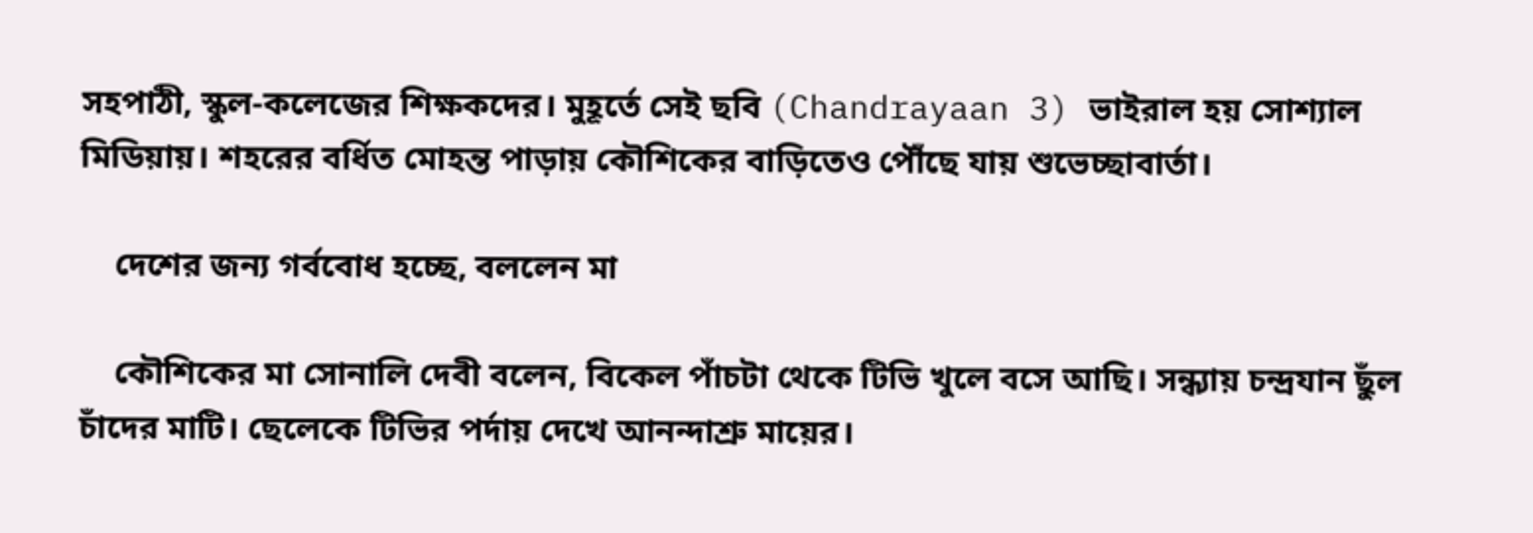সহপাঠী, স্কুল-কলেজের শিক্ষকদের। মুহূর্তে সেই ছবি (Chandrayaan 3) ভাইরাল হয় সোশ্যাল মিডিয়ায়। শহরের বর্ধিত মোহন্ত পাড়ায় কৌশিকের বাড়িতেও পৌঁছে যায় শুভেচ্ছাবার্তা।

    দেশের জন্য গর্ববোধ হচ্ছে, বললেন মা

    কৌশিকের মা সোনালি দেবী বলেন, বিকেল পাঁচটা থেকে টিভি খুলে বসে আছি। সন্ধ্যায় চন্দ্রযান ছুঁল চাঁদের মাটি। ছেলেকে টিভির পর্দায় দেখে আনন্দাশ্রু মায়ের।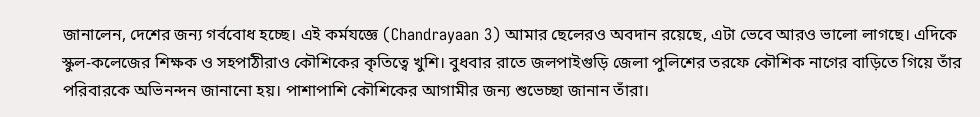জানালেন, দেশের জন্য গর্ববোধ হচ্ছে। এই কর্মযজ্ঞে (Chandrayaan 3) আমার ছেলেরও অবদান রয়েছে, এটা ভেবে আরও ভালো লাগছে। এদিকে স্কুল-কলেজের শিক্ষক ও সহপাঠীরাও কৌশিকের কৃতিত্বে খুশি। বুধবার রাতে জলপাইগুড়ি জেলা পুলিশের তরফে কৌশিক নাগের বাড়িতে গিয়ে তাঁর পরিবারকে অভিনন্দন জানানো হয়। পাশাপাশি কৌশিকের আগামীর জন্য শুভেচ্ছা জানান তাঁরা।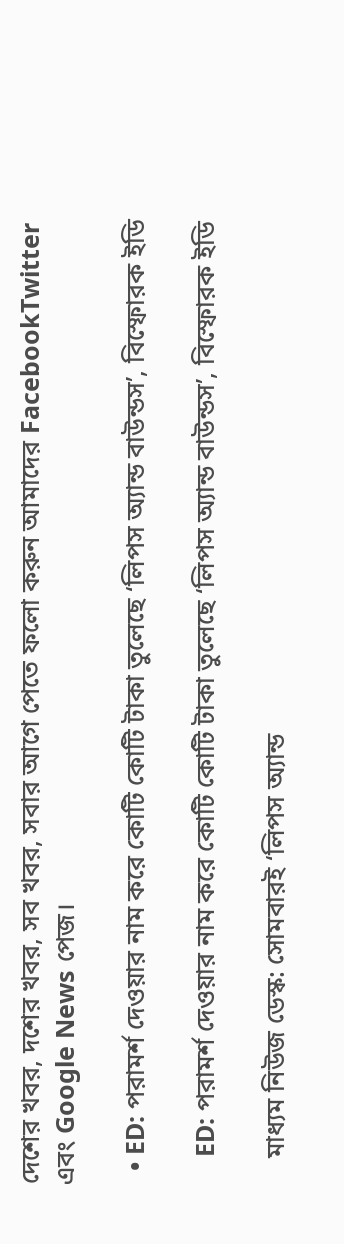দেশের খবর, দশের খবর, সব খবর, সবার আগে পেতে ফলো করুন আমাদের FacebookTwitter এবং Google News পেজ।

  • ED: পরামর্শ দেওয়ার নাম করে কোটি কোটি টাকা তুলেছে ‘লিপস অ্যান্ড বাউন্ডস’, বিস্ফোরক ইডি

    ED: পরামর্শ দেওয়ার নাম করে কোটি কোটি টাকা তুলেছে ‘লিপস অ্যান্ড বাউন্ডস’, বিস্ফোরক ইডি

    মাধ্যম নিউজ ডেস্ক: সোমবারই ‘লিপস অ্যান্ড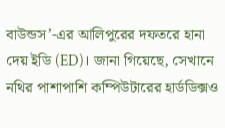বাউন্ডস’-এর আলিপুরের দফতরে হানা দেয় ইডি (ED)। জানা গিয়েছে, সেখানে নথির পাশাপাশি কম্পিউটারের হার্ডডিক্সও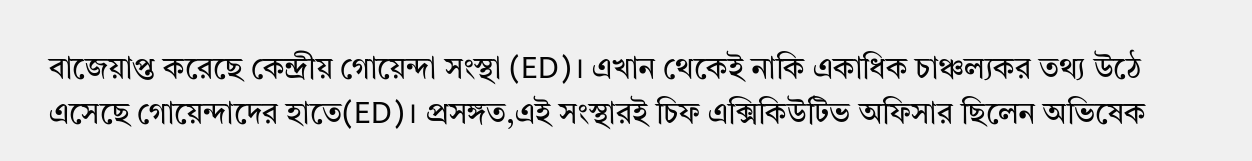বাজেয়াপ্ত করেছে কেন্দ্রীয় গোয়েন্দা সংস্থা (ED)। এখান থেকেই নাকি একাধিক চাঞ্চল্যকর তথ্য উঠে এসেছে গোয়েন্দাদের হাতে(ED)। প্রসঙ্গত,এই সংস্থারই চিফ এক্সিকিউটিভ অফিসার ছিলেন অভিষেক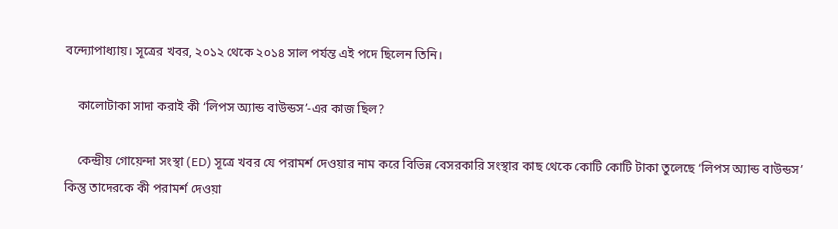বন্দ্যোপাধ্যায়। সূত্রের খবর, ২০১২ থেকে ২০১৪ সাল পর্যন্ত এই পদে ছিলেন তিনি।

    কালোটাকা সাদা করাই কী ‘লিপস অ্যান্ড বাউন্ডস’-এর কাজ ছিল?

    কেন্দ্রীয় গোয়েন্দা সংস্থা (ED) সূত্রে খবর যে পরামর্শ দেওয়ার নাম করে বিভিন্ন বেসরকারি সংস্থার কাছ থেকে কোটি কোটি টাকা তুলেছে ‘লিপস অ্যান্ড বাউন্ডস’ কিন্তু তাদেরকে কী পরামর্শ দেওয়া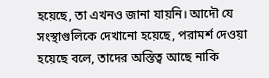হয়েছে, তা এখনও জানা যায়নি। আদৌ যে সংস্থাগুলিকে দেখানো হয়েছে, পরামর্শ দেওয়া হয়েছে বলে, তাদের অস্তিত্ব আছে নাকি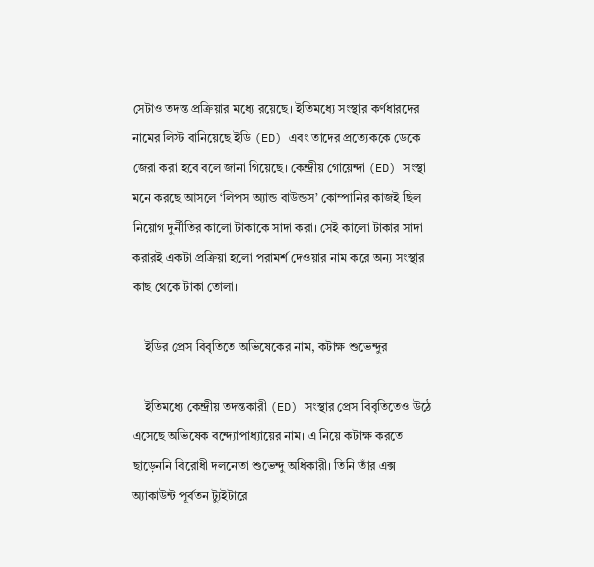সেটাও তদন্ত প্রক্রিয়ার মধ্যে রয়েছে। ইতিমধ্যে সংস্থার কর্ণধারদের নামের লিস্ট বানিয়েছে ইডি (ED) এবং তাদের প্রত্যেককে ডেকে জেরা করা হবে বলে জানা গিয়েছে। কেন্দ্রীয় গোয়েন্দা (ED) সংস্থা মনে করছে আসলে ‘লিপস অ্যান্ড বাউন্ডস’ কোম্পানির কাজই ছিল নিয়োগ দুর্নীতির কালো টাকাকে সাদা করা। সেই কালো টাকার সাদা করারই একটা প্রক্রিয়া হলো পরামর্শ দেওয়ার নাম করে অন্য সংস্থার কাছ থেকে টাকা তোলা।

    ইডির প্রেস বিবৃতিতে অভিষেকের নাম, কটাক্ষ শুভেন্দুর

    ইতিমধ্যে কেন্দ্রীয় তদন্তকারী (ED) সংস্থার প্রেস বিবৃতিতেও উঠে এসেছে অভিষেক বন্দ্যোপাধ্যায়ের নাম। এ নিয়ে কটাক্ষ করতে ছাড়েননি বিরোধী দলনেতা শুভেন্দু অধিকারী। তিনি তাঁর এক্স অ্যাকাউন্ট পূর্বতন ট্যুইটারে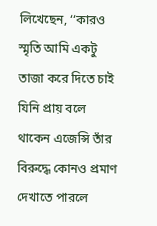লিখেছেন, ‘‘কারও স্মৃতি আমি একটু তাজা করে দিতে চাই যিনি প্রায় বলে থাকেন এজেন্সি তাঁর বিরুদ্ধে কোনও প্রমাণ দেখাতে পারলে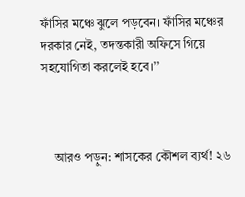ফাঁসির মঞ্চে ঝুলে পড়বেন। ফাঁসির মঞ্চের দরকার নেই, তদন্তকারী অফিসে গিয়ে সহযোগিতা করলেই হবে।’’



    আরও পড়ুন: শাসকের কৌশল ব্যর্থ! ২৬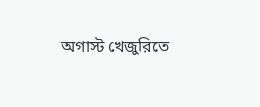অগাস্ট খেজুরিতে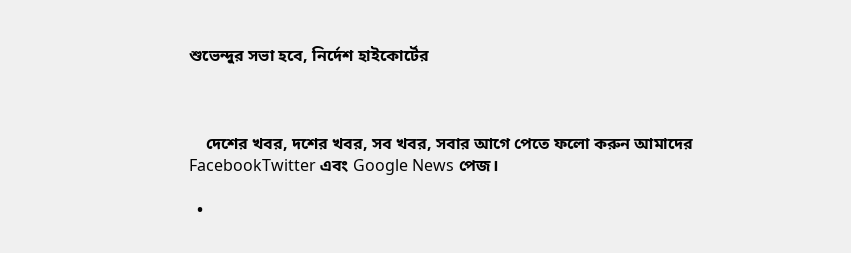শুভেন্দুর সভা হবে, নির্দেশ হাইকোর্টের



    দেশের খবর, দশের খবর, সব খবর, সবার আগে পেতে ফলো করুন আমাদের FacebookTwitter এবং Google News পেজ।

  •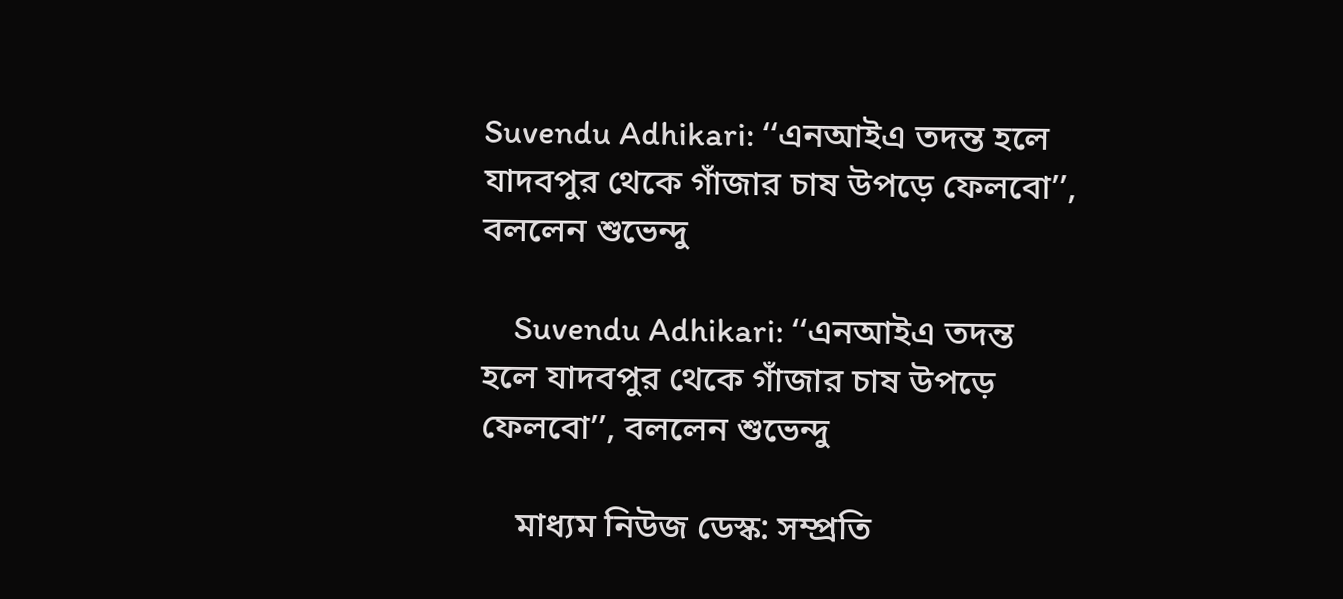Suvendu Adhikari: ‘‘এনআইএ তদন্ত হলে যাদবপুর থেকে গাঁজার চাষ উপড়ে ফেলবো’’, বললেন শুভেন্দু

    Suvendu Adhikari: ‘‘এনআইএ তদন্ত হলে যাদবপুর থেকে গাঁজার চাষ উপড়ে ফেলবো’’, বললেন শুভেন্দু

    মাধ্যম নিউজ ডেস্ক: সম্প্রতি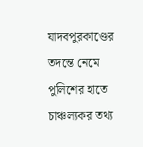যাদবপুরকাণ্ডের তদন্তে নেমে পুলিশের হাতে চাঞ্চল্যকর তথ্য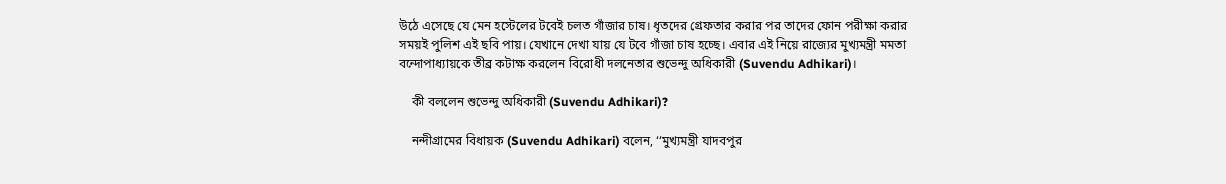উঠে এসেছে যে মেন হস্টেলের টবেই চলত গাঁজার চাষ। ধৃতদের গ্রেফতার করার পর তাদের ফোন পরীক্ষা করার সময়ই পুলিশ এই ছবি পায়। যেখানে দেখা যায় যে টবে গাঁজা চাষ হচ্ছে। এবার এই নিয়ে রাজ্যের মুখ্যমন্ত্রী মমতা বন্দোপাধ্যায়কে তীব্র কটাক্ষ করলেন বিরোধী দলনেতার শুভেন্দু অধিকারী (Suvendu Adhikari)।

    কী বললেন শুভেন্দু অধিকারী (Suvendu Adhikari)?

    নন্দীগ্রামের বিধায়ক (Suvendu Adhikari) বলেন, ‘‘মুখ্যমন্ত্রী যাদবপুর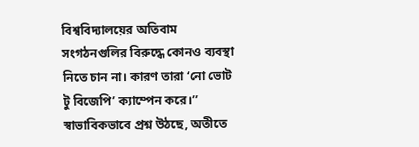বিশ্ববিদ্যালয়ের অতিবাম সংগঠনগুলির বিরুদ্ধে কোনও ব্যবস্থা নিতে চান না। কারণ তারা ‘নো ভোট টু বিজেপি’ ক্যাম্পেন করে।’’ স্বাভাবিকভাবে প্রশ্ন উঠছে, অতীতে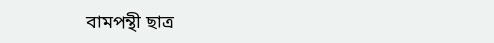বামপন্থী ছাত্র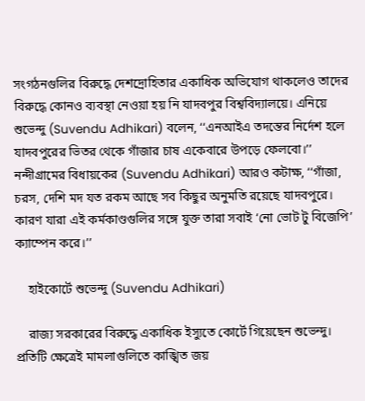সংগঠনগুলির বিরুদ্ধে দেশদ্রোহিতার একাধিক অভিযোগ থাকলেও তাদের বিরুদ্ধে কোনও ব্যবস্থা নেওয়া হয় নি যাদবপুর বিশ্ববিদ্যালয়ে। এনিয়ে শুভেন্দু (Suvendu Adhikari) বলেন, ‘‘এনআইএ তদন্তের নির্দেশ হলে যাদবপুরের ভিতর থেকে গাঁজার চাষ একেবারে উপড়ে ফেলবো।’’ নন্দীগ্রামের বিধায়কের (Suvendu Adhikari) আরও কটাক্ষ, ‘‘গাঁজা, চরস, দেশি মদ যত রকম আছে সব কিছুর অনুমতি রয়েছে যাদবপুরে। কারণ যারা এই কর্মকাণ্ডগুলির সঙ্গে যুক্ত তারা সবাই ‘নো ভোট টু বিজেপি’ ক্যাম্পেন করে।’’

    হাইকোর্টে শুভেন্দু (Suvendu Adhikari)

    রাজ্য সরকারের বিরুদ্ধে একাধিক ইস্যুতে কোর্টে গিয়েছেন শুভেন্দু। প্রতিটি ক্ষেত্রেই মামলাগুলিতে কাঙ্খিত জয়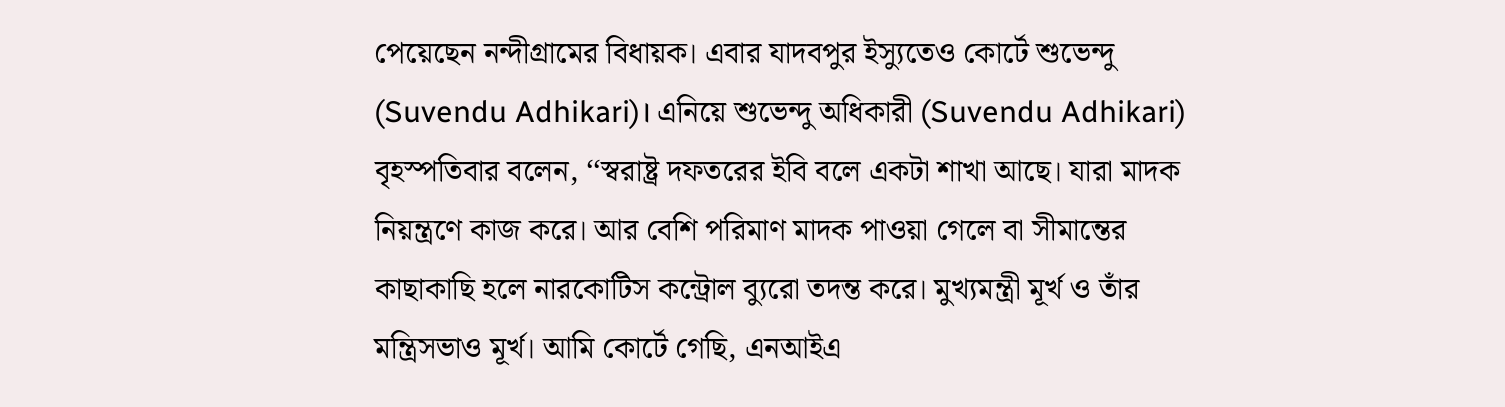পেয়েছেন নন্দীগ্রামের বিধায়ক। এবার যাদবপুর ইস্যুতেও কোর্টে শুভেন্দু (Suvendu Adhikari)। এনিয়ে শুভেন্দু অধিকারী (Suvendu Adhikari) বৃহস্পতিবার বলেন, ‘‘স্বরাষ্ট্র দফতরের ইবি বলে একটা শাখা আছে। যারা মাদক নিয়ন্ত্রণে কাজ করে। আর বেশি পরিমাণ মাদক পাওয়া গেলে বা সীমান্তের কাছাকাছি হলে নারকোটিস কন্ট্রোল ব্যুরো তদন্ত করে। মুখ্যমন্ত্রী মূর্খ ও তাঁর মন্ত্রিসভাও মূর্খ। আমি কোর্টে গেছি, এনআইএ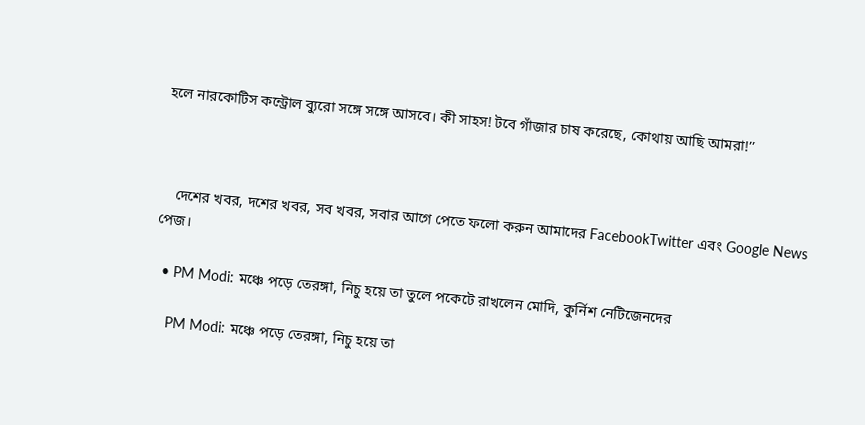হলে নারকোটিস কন্ট্রোল ব্যুরো সঙ্গে সঙ্গে আসবে। কী সাহস! টবে গাঁজার চাষ করেছে, কোথায় আছি আমরা!’’



    দেশের খবর, দশের খবর, সব খবর, সবার আগে পেতে ফলো করুন আমাদের FacebookTwitter এবং Google News পেজ।

  • PM Modi: মঞ্চে পড়ে তেরঙ্গা, নিচু হয়ে তা তুলে পকেটে রাখলেন মোদি, কুর্নিশ নেটিজেনদের

    PM Modi: মঞ্চে পড়ে তেরঙ্গা, নিচু হয়ে তা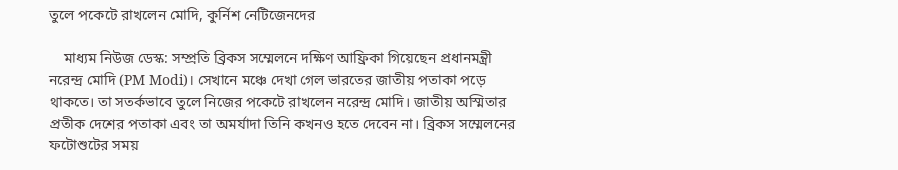তুলে পকেটে রাখলেন মোদি, কুর্নিশ নেটিজেনদের

    মাধ্যম নিউজ ডেস্ক: সম্প্রতি ব্রিকস সম্মেলনে দক্ষিণ আফ্রিকা গিয়েছেন প্রধানমন্ত্রী নরেন্দ্র মোদি (PM Modi)। সেখানে মঞ্চে দেখা গেল ভারতের জাতীয় পতাকা পড়ে থাকতে। তা সতর্কভাবে তুলে নিজের পকেটে রাখলেন নরেন্দ্র মোদি। জাতীয় অস্মিতার প্রতীক দেশের পতাকা এবং তা অমর্যাদা তিনি কখনও হতে দেবেন না। ব্রিকস সম্মেলনের ফটোশুটের সময়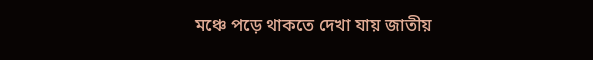মঞ্চে পড়ে থাকতে দেখা যায় জাতীয়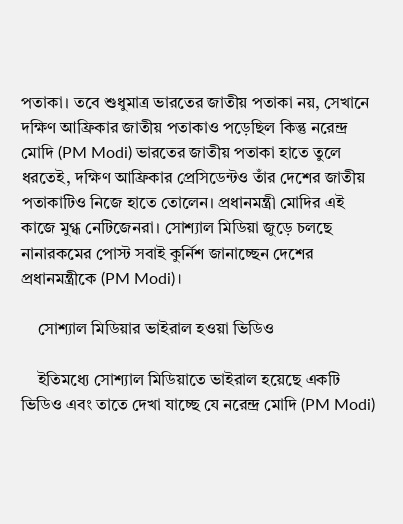পতাকা। তবে শুধুমাত্র ভারতের জাতীয় পতাকা নয়, সেখানে দক্ষিণ আফ্রিকার জাতীয় পতাকাও পড়েছিল কিন্তু নরেন্দ্র মোদি (PM Modi) ভারতের জাতীয় পতাকা হাতে তুলে ধরতেই, দক্ষিণ আফ্রিকার প্রেসিডেন্টও তাঁর দেশের জাতীয় পতাকাটিও নিজে হাতে তোলেন। প্রধানমন্ত্রী মোদির এই কাজে মুগ্ধ নেটিজেনরা। সোশ্যাল মিডিয়া জুড়ে চলছে নানারকমের পোস্ট সবাই কুর্নিশ জানাচ্ছেন দেশের প্রধানমন্ত্রীকে (PM Modi)।

    সোশ্যাল মিডিয়ার ভাইরাল হওয়া ভিডিও

    ইতিমধ্যে সোশ্যাল মিডিয়াতে ভাইরাল হয়েছে একটি ভিডিও এবং তাতে দেখা যাচ্ছে যে নরেন্দ্র মোদি (PM Modi)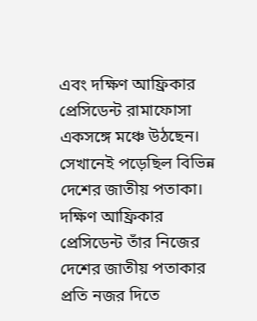এবং দক্ষিণ আফ্রিকার প্রেসিডেন্ট রামাফোসা একসঙ্গে মঞ্চে উঠছেন। সেখানেই পড়েছিল বিভিন্ন দেশের জাতীয় পতাকা। দক্ষিণ আফ্রিকার প্রেসিডেন্ট তাঁর নিজের দেশের জাতীয় পতাকার প্রতি নজর দিতে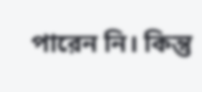পারেন নি। কিন্তু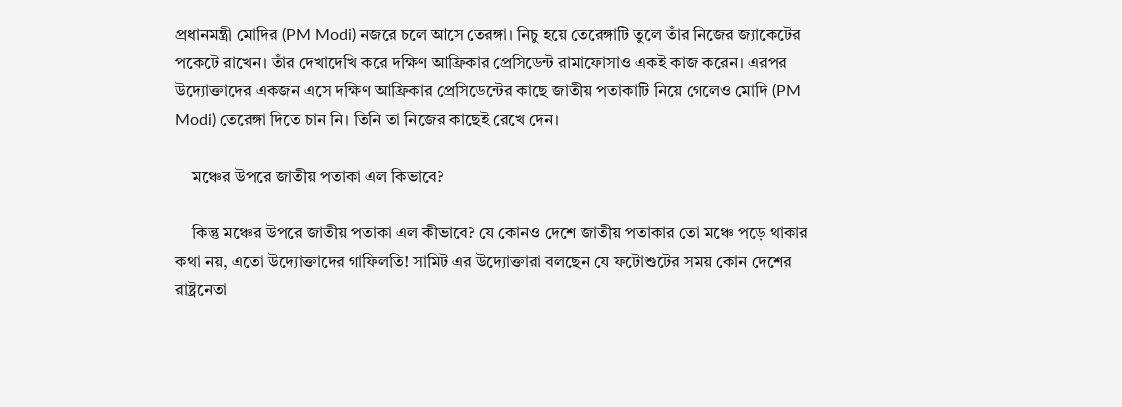প্রধানমন্ত্রী মোদির (PM Modi) নজরে চলে আসে তেরঙ্গা। নিচু হয়ে তেরেঙ্গাটি তুলে তাঁর নিজের জ্যাকেটের পকেটে রাখেন। তাঁর দেখাদেখি করে দক্ষিণ আফ্রিকার প্রেসিডেন্ট রামাফোসাও একই কাজ করেন। এরপর উদ্যোক্তাদের একজন এসে দক্ষিণ আফ্রিকার প্রেসিডেন্টের কাছে জাতীয় পতাকাটি নিয়ে গেলেও মোদি (PM Modi) তেরেঙ্গা দিতে চান নি। তিনি তা নিজের কাছেই রেখে দেন।

    মঞ্চের উপরে জাতীয় পতাকা এল কিভাবে?

    কিন্তু মঞ্চের উপরে জাতীয় পতাকা এল কীভাবে? যে কোনও দেশে জাতীয় পতাকার তো মঞ্চে পড়ে থাকার কথা নয়, এতো উদ্যোক্তাদের গাফিলতি! সামিট এর উদ্যোক্তারা বলছেন যে ফটোশুটের সময় কোন দেশের রাষ্ট্রনেতা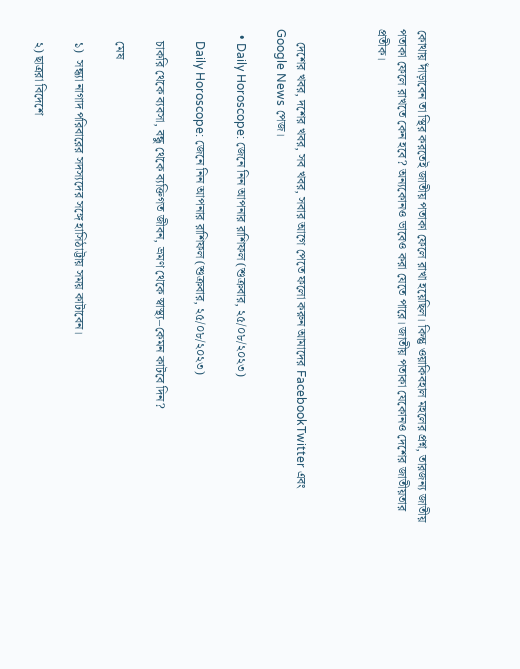কোথায় দাঁড়াবেন তা স্থির করতেই জাতীয় পতাকা ফেলে রাখা হয়েছিল। কিন্তু ওয়াকিবহাল মহলের প্রশ্ন, তারজন্য জাতীয় পতাকা ফেলে রাখতে কেন হবে? অন্যকোনও ভাবেও করা যেতে পারে। জাতীয় পতাকা যেকোনও দেশের জাতীয়তার প্রতীক।



    দেশের খবর, দশের খবর, সব খবর, সবার আগে পেতে ফলো করুন আমাদের FacebookTwitter এবং Google News পেজ।

  • Daily Horoscope: জেনে নিন আপনার রাশিফল (শুক্রবার, ২৫/০৮/২০২৩)

    Daily Horoscope: জেনে নিন আপনার রাশিফল (শুক্রবার, ২৫/০৮/২০২৩)

    চাকরি থেকে ব্যবসা, বন্ধু থেকে ব্যক্তিগত জীবন, ভ্রমণ থেকে স্বাস্থ্য–কেমন কাটবে দিন?

    মেষ

    ১)  সন্ধ্যা নাগাদ পরিবারের সদস্যদের সঙ্গে হাসিঠাট্টায় সময় কাটাবেন।

    ২) ছাত্ররা বিদেশে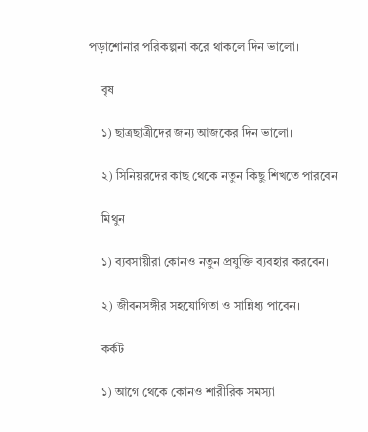পড়াশোনার পরিকল্পনা করে থাকলে দিন ভালো।

    বৃষ

    ১) ছাত্রছাত্রীদের জন্য আজকের দিন ভালো।

    ২) সিনিয়রদের কাছ থেকে নতুন কিছু শিখতে পারবেন

    মিথুন

    ১) ব্যবসায়ীরা কোনও নতুন প্রযুক্তি ব্যবহার করবেন।

    ২) জীবনসঙ্গীর সহযোগিতা ও সান্নিধ্য পাবেন।

    কর্কট

    ১) আগে থেকে কোনও শারীরিক সমস্যা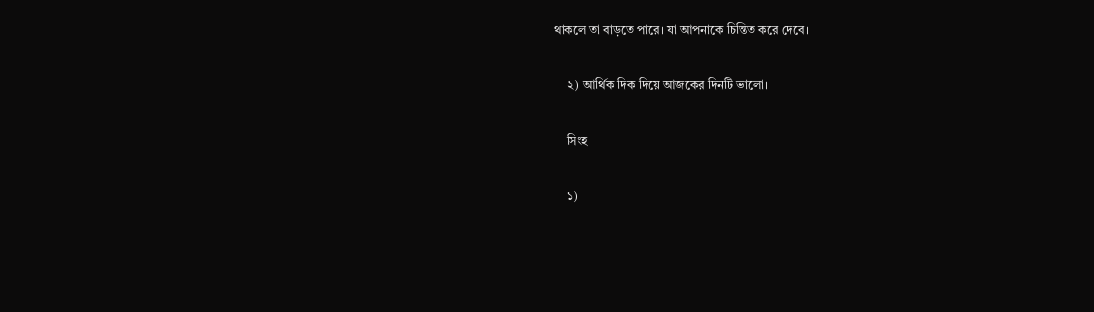থাকলে তা বাড়তে পারে। যা আপনাকে চিন্তিত করে দেবে।

    ২) আর্থিক দিক দিয়ে আজকের দিনটি ভালো।

    সিংহ

    ১)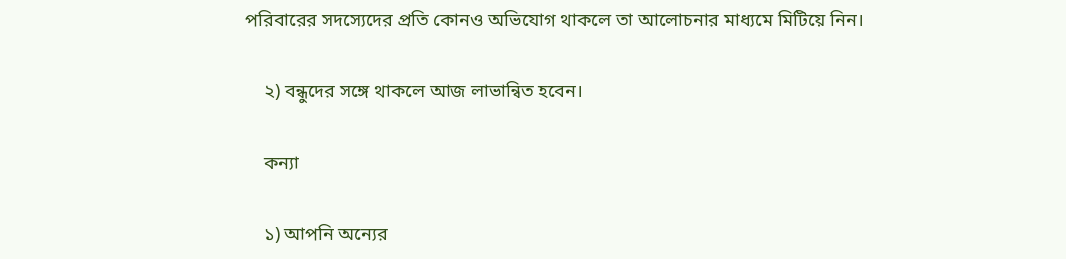পরিবারের সদস্যেদের প্রতি কোনও অভিযোগ থাকলে তা আলোচনার মাধ্যমে মিটিয়ে নিন।

    ২) বন্ধুদের সঙ্গে থাকলে আজ লাভান্বিত হবেন।

    কন্যা

    ১) আপনি অন্যের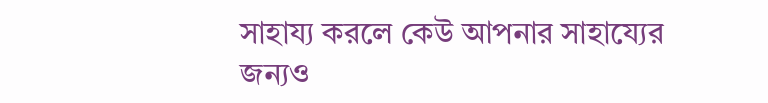সাহায্য করলে কেউ আপনার সাহায্যের জন্যও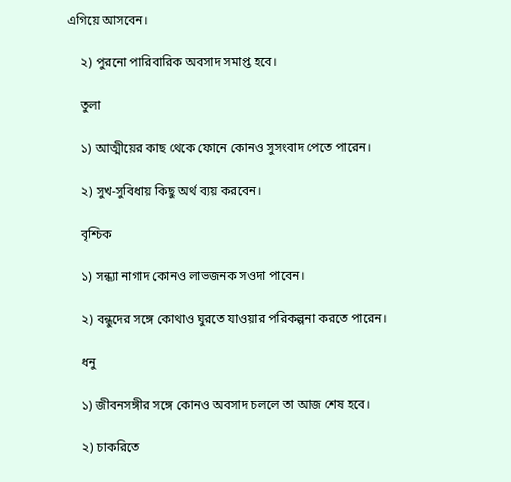এগিয়ে আসবেন।

    ২) পুরনো পারিবারিক অবসাদ সমাপ্ত হবে।

    তুলা

    ১) আত্মীয়ের কাছ থেকে ফোনে কোনও সুসংবাদ পেতে পারেন।

    ২) সুখ-সুবিধায় কিছু অর্থ ব্যয় করবেন।

    বৃশ্চিক

    ১) সন্ধ্যা নাগাদ কোনও লাভজনক সওদা পাবেন।

    ২) বন্ধুদের সঙ্গে কোথাও ঘুরতে যাওয়ার পরিকল্পনা করতে পারেন।

    ধনু

    ১) জীবনসঙ্গীর সঙ্গে কোনও অবসাদ চললে তা আজ শেষ হবে।

    ২) চাকরিতে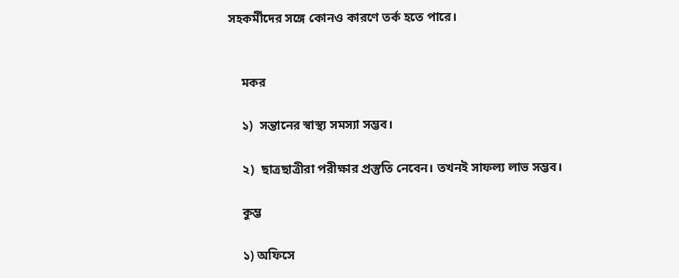সহকর্মীদের সঙ্গে কোনও কারণে তর্ক হতে পারে।


    মকর

    ১)  সন্তানের স্বাস্থ্য সমস্যা সম্ভব।

    ২)  ছাত্রছাত্রীরা পরীক্ষার প্রস্তুতি নেবেন। তখনই সাফল্য লাভ সম্ভব।

    কুম্ভ

    ১) অফিসে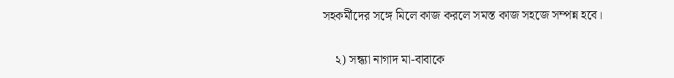সহকর্মীদের সঙ্গে মিলে কাজ করলে সমস্ত কাজ সহজে সম্পন্ন হবে।

    ২) সন্ধ্যা নাগাদ মা-বাবাকে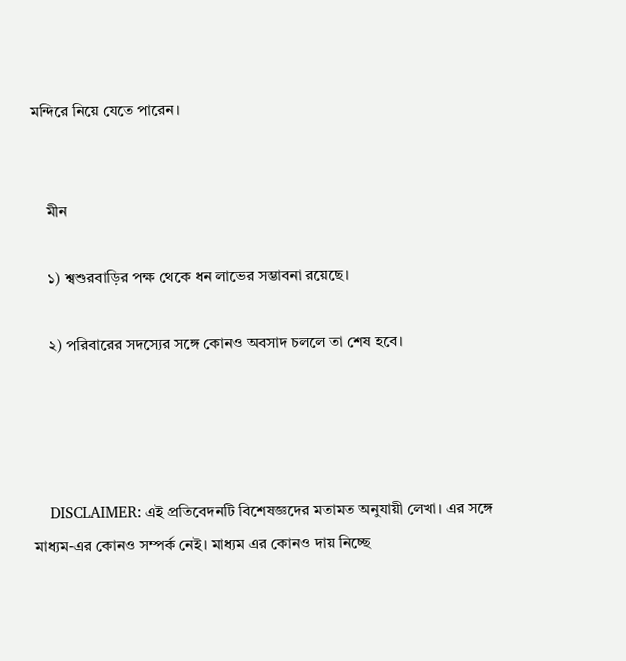মন্দিরে নিয়ে যেতে পারেন।


    মীন

    ১) শ্বশুরবাড়ির পক্ষ থেকে ধন লাভের সম্ভাবনা রয়েছে।

    ২) পরিবারের সদস্যের সঙ্গে কোনও অবসাদ চললে তা শেষ হবে।




    DISCLAIMER: এই প্রতিবেদনটি বিশেষজ্ঞদের মতামত অনুযায়ী লেখা। এর সঙ্গে মাধ্যম-এর কোনও সম্পর্ক নেই। মাধ্যম এর কোনও দায় নিচ্ছে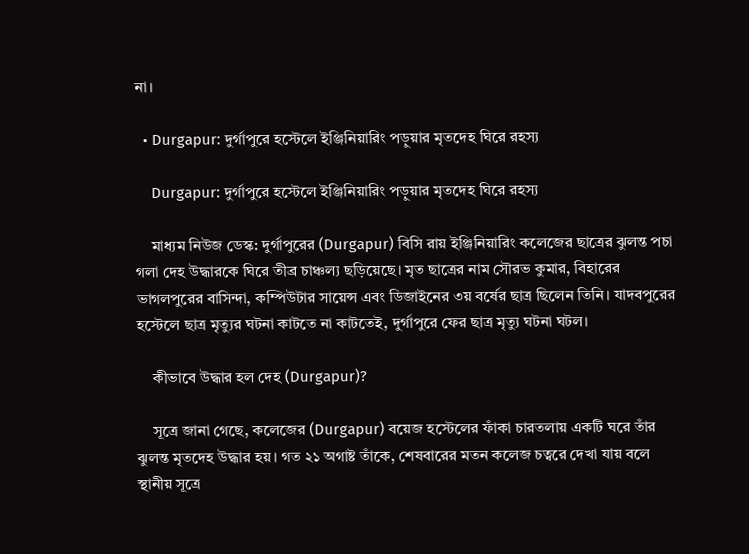না।

  • Durgapur: দুর্গাপুরে হস্টেলে ইঞ্জিনিয়ারিং পড়ুয়ার মৃতদেহ ঘিরে রহস্য

    Durgapur: দুর্গাপুরে হস্টেলে ইঞ্জিনিয়ারিং পড়ুয়ার মৃতদেহ ঘিরে রহস্য

    মাধ্যম নিউজ ডেস্ক: দুর্গাপুরের (Durgapur) বিসি রায় ইঞ্জিনিয়ারিং কলেজের ছাত্রের ঝুলন্ত পচা গলা দেহ উদ্ধারকে ঘিরে তীব্র চাঞ্চল্য ছড়িয়েছে। মৃত ছাত্রের নাম সৌরভ কুমার, বিহারের ভাগলপুরের বাসিন্দা, কম্পিউটার সায়েন্স এবং ডিজাইনের ৩য় বর্ষের ছাত্র ছিলেন তিনি। যাদবপুরের হস্টেলে ছাত্র মৃত্যুর ঘটনা কাটতে না কাটতেই, দুর্গাপুরে ফের ছাত্র মৃত্যু ঘটনা ঘটল।

    কীভাবে উদ্ধার হল দেহ (Durgapur)?

    সূত্রে জানা গেছে, কলেজের (Durgapur) বয়েজ হস্টেলের ফাঁকা চারতলায় একটি ঘরে তাঁর ঝুলন্ত মৃতদেহ উদ্ধার হয়। গত ২১ অগাষ্ট তাঁকে, শেষবারের মতন কলেজ চত্বরে দেখা যায় বলে স্থানীয় সূত্রে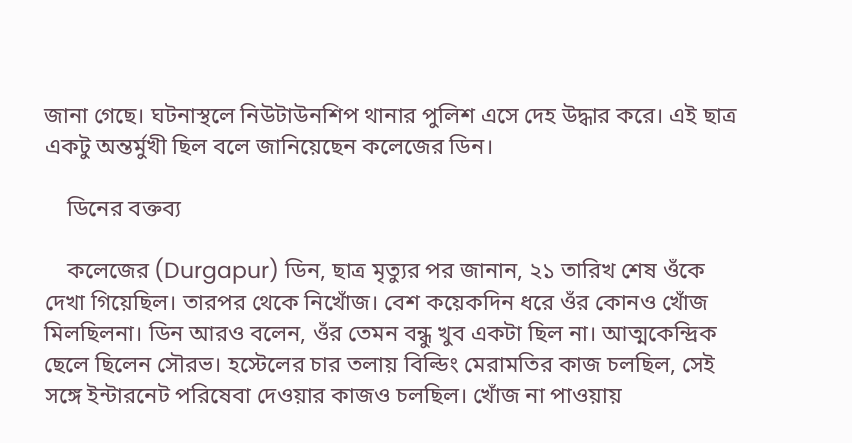জানা গেছে। ঘটনাস্থলে নিউটাউনশিপ থানার পুলিশ এসে দেহ উদ্ধার করে। এই ছাত্র একটু অন্তর্মুখী ছিল বলে জানিয়েছেন কলেজের ডিন।

    ডিনের বক্তব্য

    কলেজের (Durgapur) ডিন, ছাত্র মৃত্যুর পর জানান, ২১ তারিখ শেষ ওঁকে দেখা গিয়েছিল। তারপর থেকে নিখোঁজ। বেশ কয়েকদিন ধরে ওঁর কোনও খোঁজ মিলছিলনা। ডিন আরও বলেন, ওঁর তেমন বন্ধু খুব একটা ছিল না। আত্মকেন্দ্রিক ছেলে ছিলেন সৌরভ। হস্টেলের চার তলায় বিল্ডিং মেরামতির কাজ চলছিল, সেই সঙ্গে ইন্টারনেট পরিষেবা দেওয়ার কাজও চলছিল। খোঁজ না পাওয়ায়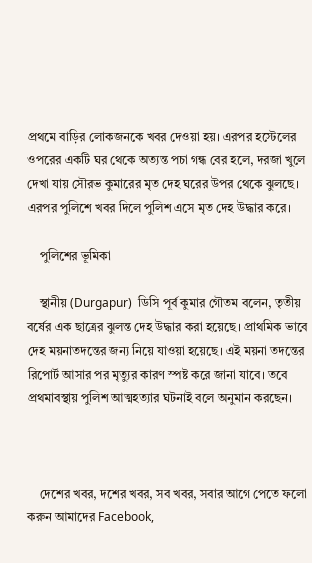প্রথমে বাড়ির লোকজনকে খবর দেওয়া হয়। এরপর হস্টেলের ওপরের একটি ঘর থেকে অত্যন্ত পচা গন্ধ বের হলে, দরজা খুলে দেখা যায় সৌরভ কুমারের মৃত দেহ ঘরের উপর থেকে ঝুলছে। এরপর পুলিশে খবর দিলে পুলিশ এসে মৃত দেহ উদ্ধার করে।

    পুলিশের ভূমিকা

    স্থানীয় (Durgapur)  ডিসি পূর্ব কুমার গৌতম বলেন, তৃতীয় বর্ষের এক ছাত্রের ঝুলন্ত দেহ উদ্ধার করা হয়েছে। প্রাথমিক ভাবে দেহ ময়নাতদন্তের জন্য নিয়ে যাওয়া হয়েছে। এই ময়না তদন্তের রিপোর্ট আসার পর মৃত্যুর কারণ স্পষ্ট করে জানা যাবে। তবে প্রথমাবস্থায় পুলিশ আত্মহত্যার ঘটনাই বলে অনুমান করছেন।



    দেশের খবর, দশের খবর, সব খবর, সবার আগে পেতে ফলো করুন আমাদের Facebook,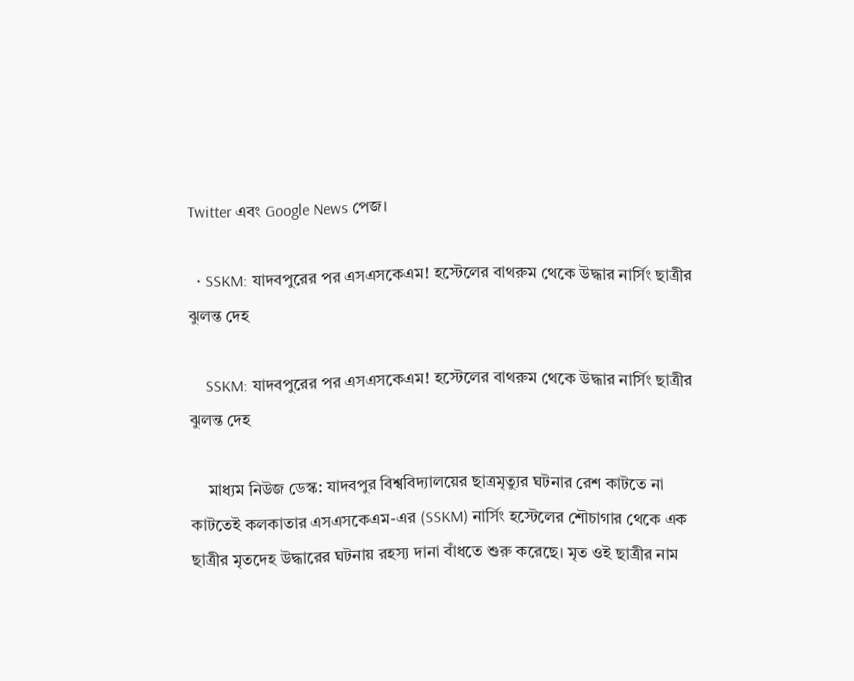Twitter এবং Google News পেজ।

  • SSKM: যাদবপুরের পর এসএসকেএম! হস্টেলের বাথরুম থেকে উদ্ধার নার্সিং ছাত্রীর ঝুলন্ত দেহ

    SSKM: যাদবপুরের পর এসএসকেএম! হস্টেলের বাথরুম থেকে উদ্ধার নার্সিং ছাত্রীর ঝুলন্ত দেহ

    মাধ্যম নিউজ ডেস্ক: যাদবপুর বিশ্ববিদ্যালয়ের ছাত্রমৃত্যুর ঘটনার রেশ কাটতে না কাটতেই কলকাতার এসএসকেএম-এর (SSKM) নার্সিং হস্টেলের শৌচাগার থেকে এক ছাত্রীর মৃতদেহ উদ্ধারের ঘটনায় রহস্য দানা বাঁধতে শুরু করেছে। মৃত ওই ছাত্রীর নাম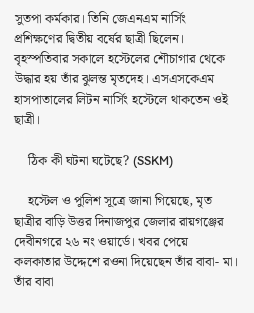সুতপা কর্মকার। তিনি জেএনএম নার্সিং প্রশিক্ষণের দ্বিতীয় বর্ষের ছাত্রী ছিলেন। বৃহস্পতিবার সকালে হস্টেলের শৌচাগার থেকে উদ্ধার হয় তাঁর ঝুলন্ত মৃতদেহ। এসএসকেএম হাসপাতালের লিটন নার্সিং হস্টেলে থাকতেন ওই ছাত্রী।

    ঠিক কী ঘটনা ঘটেছে? (SSKM)

    হস্টেল ও পুলিশ সূত্রে জানা গিয়েছে, মৃত ছাত্রীর বাড়ি উত্তর দিনাজপুর জেলার রায়গঞ্জের দেবীনগরে ২৬ নং ওয়ার্ডে। খবর পেয়ে কলকাতার উদ্দেশে রওনা দিয়েছেন তাঁর বাবা- মা। তাঁর বাবা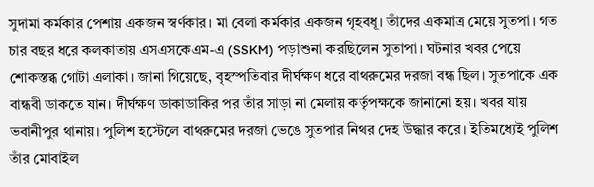সুদামা কর্মকার পেশায় একজন স্বর্ণকার। মা বেলা কর্মকার একজন গৃহবধূ। তাঁদের একমাত্র মেয়ে সুতপা। গত চার বছর ধরে কলকাতায় এসএসকেএম-এ (SSKM) পড়াশুনা করছিলেন সুতাপা। ঘটনার খবর পেয়ে শোকস্তব্ধ গোটা এলাকা। জানা গিয়েছে, বৃহস্পতিবার দীর্ঘক্ষণ ধরে বাথরুমের দরজা বন্ধ ছিল। সুতপাকে এক বান্ধবী ডাকতে যান। দীর্ঘক্ষণ ডাকাডাকির পর তাঁর সাড়া না মেলায় কর্তৃপক্ষকে জানানো হয়। খবর যায় ভবানীপুর থানায়। পুলিশ হস্টেলে বাথরুমের দরজা ভেঙে সুতপার নিথর দেহ উদ্ধার করে। ইতিমধ্যেই পুলিশ তাঁর মোবাইল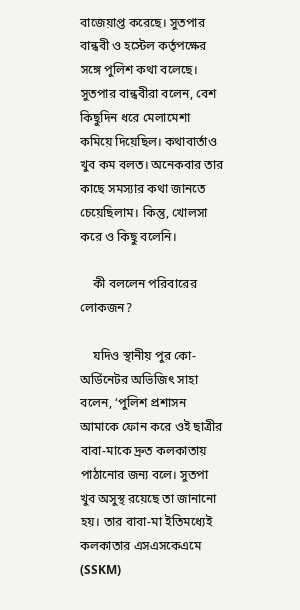বাজেয়াপ্ত করেছে। সুতপার বান্ধবী ও হস্টেল কর্তৃপক্ষের সঙ্গে পুলিশ কথা বলেছে। সুতপার বান্ধবীরা বলেন, বেশ কিছুদিন ধরে মেলামেশা কমিয়ে দিয়েছিল। কথাবার্তাও খুব কম বলত। অনেকবার তার কাছে সমস্যার কথা জানতে চেয়েছিলাম। কিন্তু, খোলসা করে ও কিছু বলেনি।

    কী বললেন পরিবারের লোকজন?

    যদিও স্থানীয় পুর কো-অর্ডিনেটর অভিজিৎ সাহা বলেন, ‘পুলিশ প্রশাসন আমাকে ফোন করে ওই ছাত্রীর বাবা-মাকে দ্রুত কলকাতায় পাঠানোর জন্য বলে। সুতপা খুব অসুস্থ রয়েছে তা জানানো হয়। তার বাবা-মা ইতিমধ্যেই কলকাতার এসএসকেএমে (SSKM)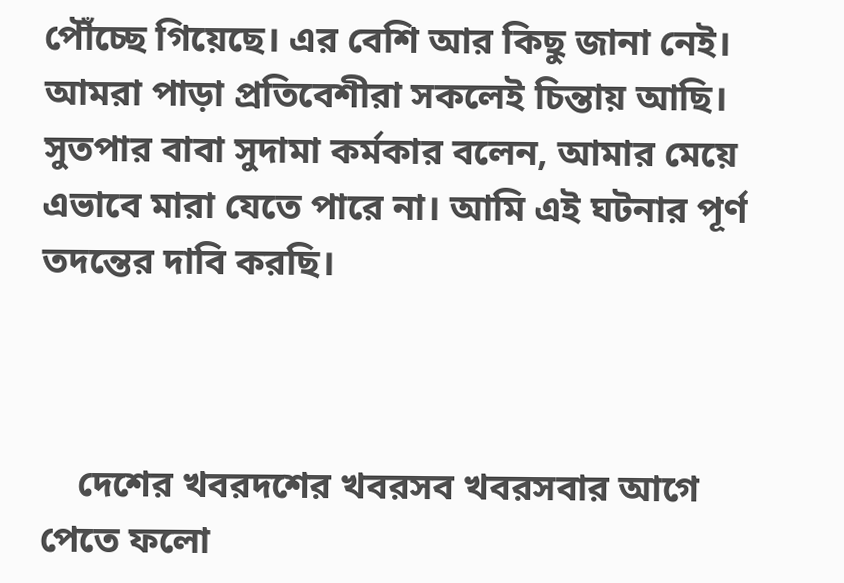পৌঁচ্ছে গিয়েছে। এর বেশি আর কিছু জানা নেই। আমরা পাড়া প্রতিবেশীরা সকলেই চিন্তায় আছি। সুতপার বাবা সুদামা কর্মকার বলেন, আমার মেয়ে এভাবে মারা যেতে পারে না। আমি এই ঘটনার পূর্ণ তদন্তের দাবি করছি।



    দেশের খবরদশের খবরসব খবরসবার আগে পেতে ফলো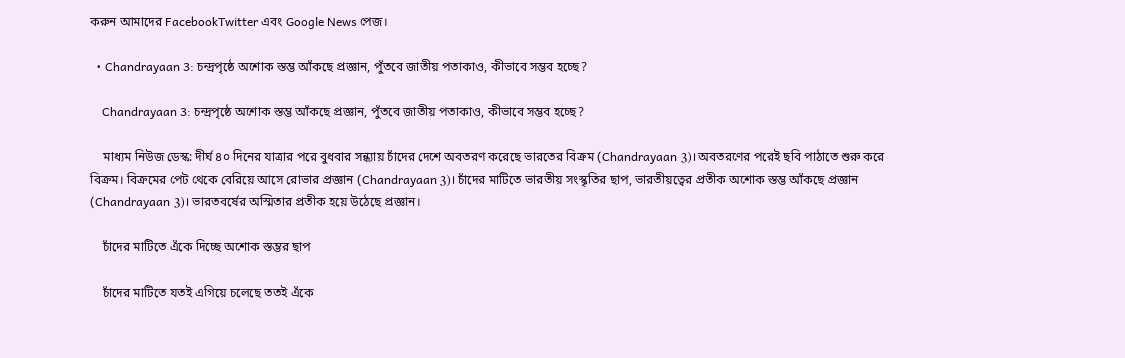করুন আমাদের FacebookTwitter এবং Google News পেজ।

  • Chandrayaan 3: চন্দ্রপৃষ্ঠে অশোক স্তম্ভ আঁকছে প্রজ্ঞান, পুঁতবে জাতীয় পতাকাও, কীভাবে সম্ভব হচ্ছে?

    Chandrayaan 3: চন্দ্রপৃষ্ঠে অশোক স্তম্ভ আঁকছে প্রজ্ঞান, পুঁতবে জাতীয় পতাকাও, কীভাবে সম্ভব হচ্ছে?

    মাধ্যম নিউজ ডেস্ক: দীর্ঘ ৪০ দিনের যাত্রার পরে বুধবার সন্ধ্যায় চাঁদের দেশে অবতরণ করেছে ভারতের বিক্রম (Chandrayaan 3)। অবতরণের পরেই ছবি পাঠাতে শুরু করে বিক্রম। বিক্রমের পেট থেকে বেরিয়ে আসে রোভার প্রজ্ঞান (Chandrayaan 3)। চাঁদের মাটিতে ভারতীয় সংস্কৃতির ছাপ, ভারতীয়ত্বের প্রতীক অশোক স্তম্ভ আঁকছে প্রজ্ঞান (Chandrayaan 3)। ভারতবর্ষের অস্মিতার প্রতীক হয়ে উঠেছে প্রজ্ঞান।

    চাঁদের মাটিতে এঁকে দিচ্ছে অশোক স্তম্ভর ছাপ

    চাঁদের মাটিতে যতই এগিয়ে চলেছে ততই এঁকে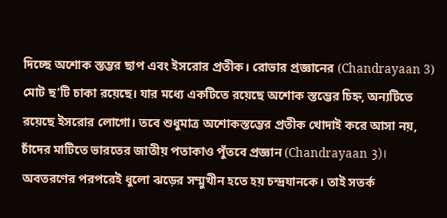দিচ্ছে অশোক স্তম্ভর ছাপ এবং ইসরোর প্রতীক। রোভার প্রজ্ঞানের (Chandrayaan 3) মোট ছ’টি চাকা রয়েছে। যার মধ্যে একটিতে রয়েছে অশোক স্তম্ভের চিহ্ন, অন্যটিতে রয়েছে ইসরোর লোগো। তবে শুধুমাত্র অশোকস্তম্ভের প্রতীক খোদাই করে আসা নয়, চাঁদের মাটিতে ভারতের জাতীয় পতাকাও পুঁতবে প্রজ্ঞান (Chandrayaan 3)। অবতরণের পরপরেই ধুলো ঝড়ের সম্মুখীন হতে হয় চন্দ্রযানকে। তাই সতর্ক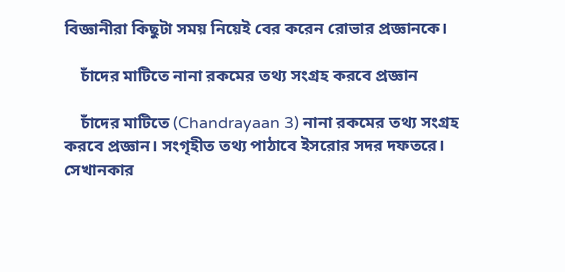বিজ্ঞানীরা কিছুটা সময় নিয়েই বের করেন রোভার প্রজ্ঞানকে।

    চাঁদের মাটিতে নানা রকমের তথ্য সংগ্রহ করবে প্রজ্ঞান

    চাঁদের মাটিতে (Chandrayaan 3) নানা রকমের তথ্য সংগ্রহ করবে প্রজ্ঞান। সংগৃহীত তথ্য পাঠাবে ইসরোর সদর দফতরে। সেখানকার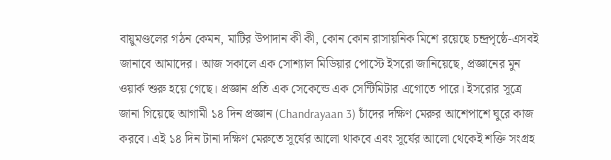বায়ুমণ্ডলের গঠন কেমন, মাটির উপাদান কী কী, কোন কোন রাসায়নিক মিশে রয়েছে চন্দ্রপৃষ্ঠে-এসবই জানাবে আমাদের। আজ সকালে এক সোশ্যাল মিডিয়ার পোস্টে ইসরো জানিয়েছে, প্রজ্ঞানের মুন ওয়ার্ক শুরু হয়ে গেছে। প্রজ্ঞান প্রতি এক সেকেন্ডে এক সেন্টিমিটার এগোতে পারে। ইসরোর সূত্রে জানা গিয়েছে আগামী ১৪ দিন প্রজ্ঞান (Chandrayaan 3) চাঁদের দক্ষিণ মেরুর আশেপাশে ঘুরে কাজ করবে। এই ১৪ দিন টানা দক্ষিণ মেরুতে সূর্যের আলো থাকবে এবং সূর্যের আলো থেকেই শক্তি সংগ্রহ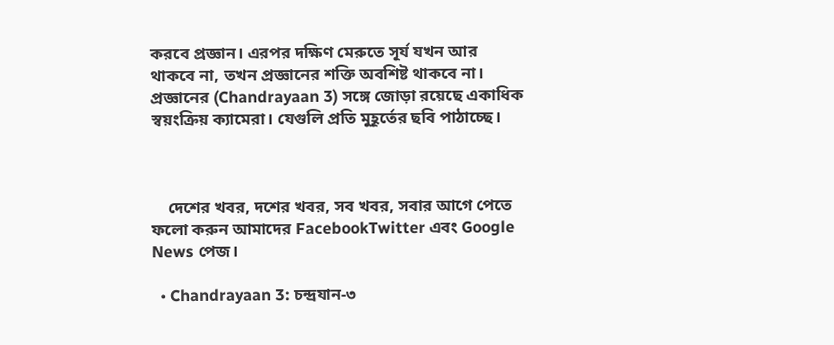করবে প্রজ্ঞান। এরপর দক্ষিণ মেরুতে সূর্য যখন আর থাকবে না, তখন প্রজ্ঞানের শক্তি অবশিষ্ট থাকবে না। প্রজ্ঞানের (Chandrayaan 3) সঙ্গে জোড়া রয়েছে একাধিক স্বয়ংক্রিয় ক্যামেরা। যেগুলি প্রতি মুহূর্তের ছবি পাঠাচ্ছে।



    দেশের খবর, দশের খবর, সব খবর, সবার আগে পেতে ফলো করুন আমাদের FacebookTwitter এবং Google News পেজ।

  • Chandrayaan 3: চন্দ্রযান-৩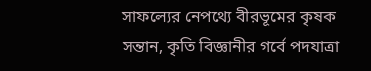সাফল্যের নেপথ্যে বীরভূমের কৃষক সন্তান, কৃতি বিজ্ঞানীর গর্বে পদযাত্রা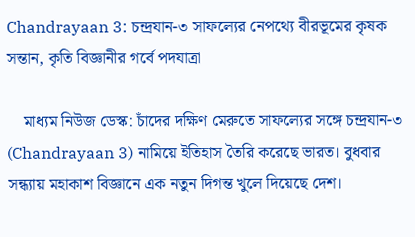Chandrayaan 3: চন্দ্রযান-৩ সাফল্যের নেপথ্যে বীরভূমের কৃষক সন্তান, কৃতি বিজ্ঞানীর গর্বে পদযাত্রা

    মাধ্যম নিউজ ডেস্ক: চাঁদের দক্ষিণ মেরুতে সাফল্যের সঙ্গে চন্দ্রযান-৩ (Chandrayaan 3) নামিয়ে ইতিহাস তৈরি করেছে ভারত। বুধবার সন্ধ্যায় মহাকাশ বিজ্ঞানে এক নতুন দিগন্ত খুলে দিয়েছে দেশ।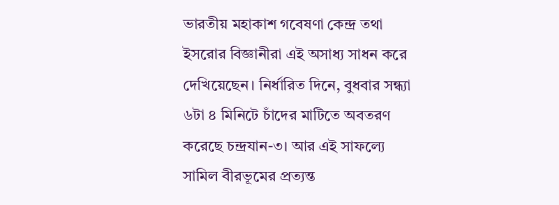ভারতীয় মহাকাশ গবেষণা কেন্দ্ৰ তথা ইসরোর বিজ্ঞানীরা এই অসাধ্য সাধন করে দেখিয়েছেন। নির্ধারিত দিনে, বুধবার সন্ধ্যা ৬টা ৪ মিনিটে চাঁদের মাটিতে অবতরণ করেছে চন্দ্রযান-৩। আর এই সাফল্যে সামিল বীরভূমের প্রত্যন্ত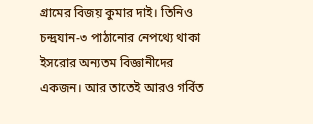গ্রামের বিজয় কুমার দাই। তিনিও চন্দ্রযান-৩ পাঠানোর নেপথ্যে থাকা ইসরোর অন্যতম বিজ্ঞানীদের একজন। আর তাতেই আরও গর্বিত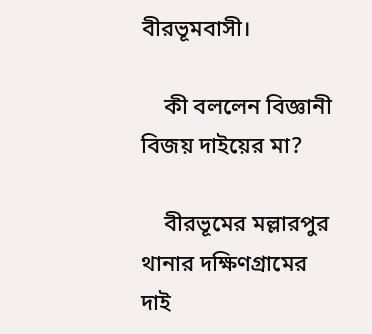বীরভূমবাসী।

    কী বললেন বিজ্ঞানী বিজয় দাইয়ের মা?

    বীরভূমের মল্লারপুর থানার দক্ষিণগ্রামের দাই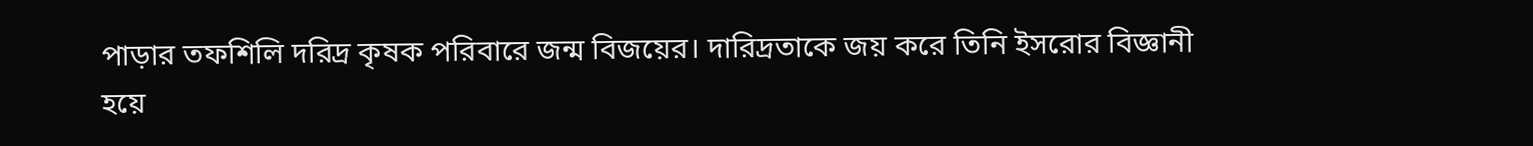পাড়ার তফশিলি দরিদ্র কৃষক পরিবারে জন্ম বিজয়ের। দারিদ্রতাকে জয় করে তিনি ইসরোর বিজ্ঞানী হয়ে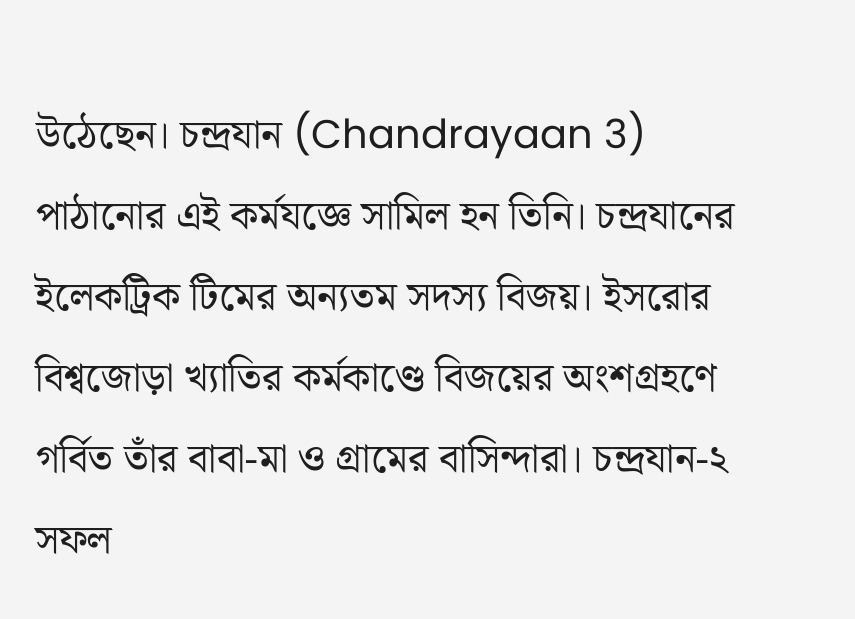উঠেছেন। চন্দ্রযান (Chandrayaan 3) পাঠানোর এই কর্মযজ্ঞে সামিল হন তিনি। চন্দ্রযানের ইলেকট্রিক টিমের অন্যতম সদস্য বিজয়। ইসরোর বিশ্বজোড়া খ্যাতির কর্মকাণ্ডে বিজয়ের অংশগ্রহণে গর্বিত তাঁর বাবা-মা ও গ্রামের বাসিন্দারা। চন্দ্রযান-২ সফল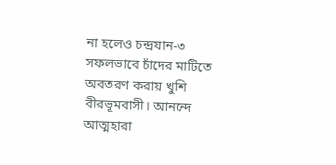না হলেও চন্দ্রযান-৩ সফলভাবে চাঁদের মাটিতে অবতরণ করায় খুশি বীরভূমবাসী। আনন্দে আত্মহারা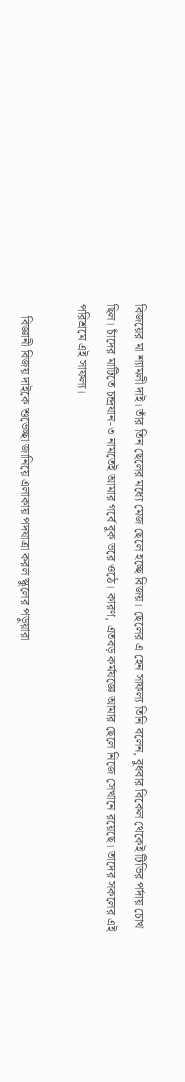বিজয়ের মা শ্যামলী দাই। তাঁর তিন ছেলের মধ্যে মেজ ছেলে হচ্ছে বিজয়। ছেলের এ হেন সাফল্য তিনি বলেন, বুধবার বিকেল থেকেই টিভির পর্দায় চোখ ছিল। চাঁদের মাটিতে চন্দ্রযান-৩ নামতেই আমার গর্বে বুক ভরে ওঠে। কারণ, এতবড় কর্মযজ্ঞে আমার ছেলে নিজে সেখানে রয়েছে। তাদের সকলের এই পরিশ্রমে এই সাফল্য।

    বিজ্ঞানী বিজয় দাইকে শুভেচ্ছা জানিয়ে এলাকায় পদযাত্রা করল স্কুলের পড়ুয়ারা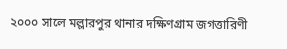২০০০ সালে মল্লারপুর থানার দক্ষিণগ্রাম জগত্তারিণী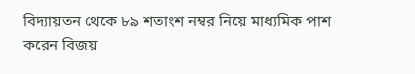বিদ্যায়তন থেকে ৮৯ শতাংশ নম্বর নিয়ে মাধ্যমিক পাশ করেন বিজয়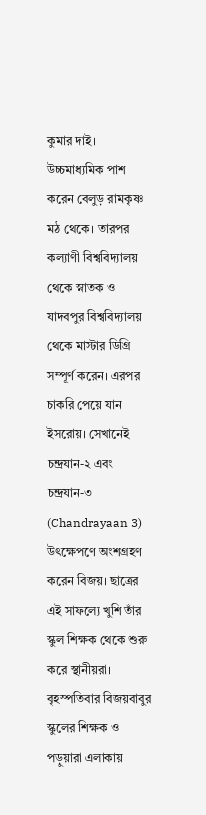কুমার দাই। উচ্চমাধ্যমিক পাশ করেন বেলুড় রামকৃষ্ণ মঠ থেকে। তারপর কল্যাণী বিশ্ববিদ্যালয় থেকে স্নাতক ও যাদবপুর বিশ্ববিদ্যালয় থেকে মাস্টার ডিগ্রি সম্পূর্ণ করেন। এরপর চাকরি পেয়ে যান ইসরোয়। সেখানেই চন্দ্রযান-২ এবং চন্দ্রযান-৩ (Chandrayaan 3) উৎক্ষেপণে অংশগ্রহণ করেন বিজয়। ছাত্রের এই সাফল্যে খুশি তাঁর স্কুল শিক্ষক থেকে শুরু করে স্থানীয়রা। বৃহস্পতিবার বিজয়বাবুর স্কুলের শিক্ষক ও পড়ুয়ারা এলাকায়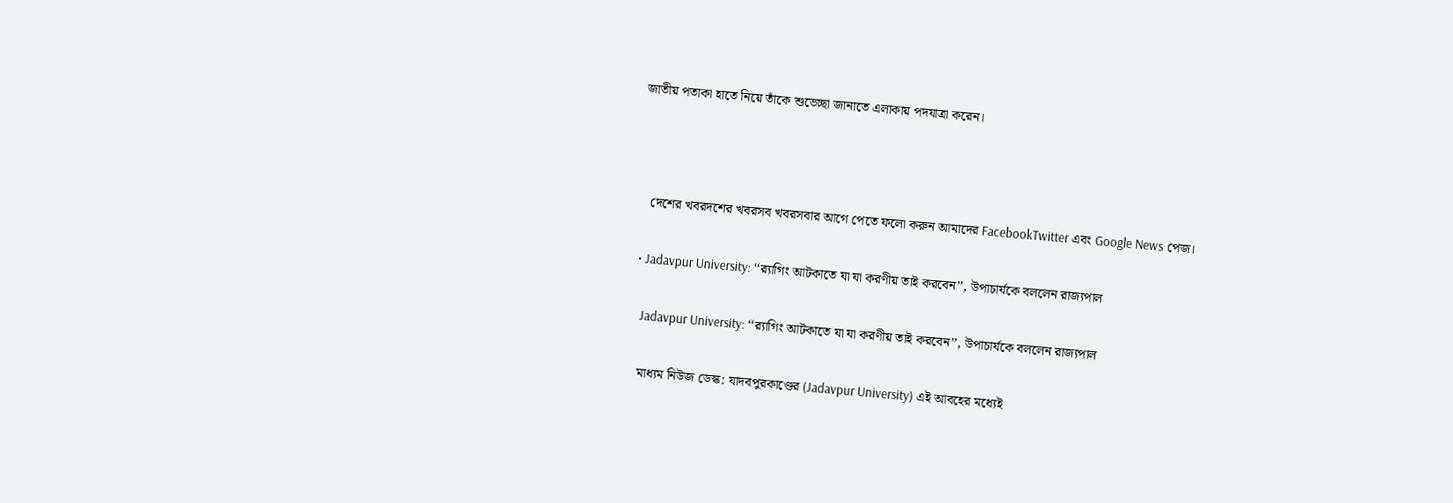জাতীয় পতাকা হাতে নিয়ে তাঁকে শুভেচ্ছা জানাতে এলাকায় পদযাত্রা করেন।



    দেশের খবরদশের খবরসব খবরসবার আগে পেতে ফলো করুন আমাদের FacebookTwitter এবং Google News পেজ।

  • Jadavpur University: ‘‘র‍্যাগিং আটকাতে যা যা করণীয় তাই করবেন’’, উপাচার্যকে বললেন রাজ্যপাল

    Jadavpur University: ‘‘র‍্যাগিং আটকাতে যা যা করণীয় তাই করবেন’’, উপাচার্যকে বললেন রাজ্যপাল

    মাধ্যম নিউজ ডেস্ক: যাদবপুরকাণ্ডের (Jadavpur University) এই আবহের মধ্যেই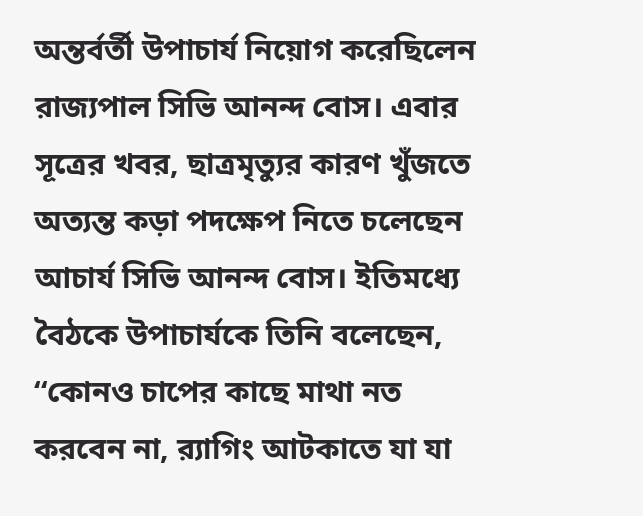অন্তর্বর্তী উপাচার্য নিয়োগ করেছিলেন রাজ্যপাল সিভি আনন্দ বোস। এবার সূত্রের খবর, ছাত্রমৃত্যুর কারণ খুঁজতে অত্যন্ত কড়া পদক্ষেপ নিতে চলেছেন আচার্য সিভি আনন্দ বোস। ইতিমধ্যে বৈঠকে উপাচার্যকে তিনি বলেছেন, ‘‘কোনও চাপের কাছে মাথা নত করবেন না, র‍্যাগিং আটকাতে যা যা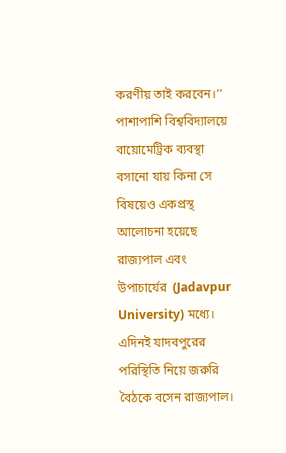করণীয় তাই করবেন।’’ পাশাপাশি বিশ্ববিদ্যালয়ে বায়োমেট্রিক ব্যবস্থা বসানো যায় কিনা সে বিষয়েও একপ্রস্থ আলোচনা হয়েছে রাজ্যপাল এবং উপাচার্যের  (Jadavpur University) মধ্যে। এদিনই যাদবপুরের পরিস্থিতি নিয়ে জরুরি বৈঠকে বসেন রাজ্যপাল।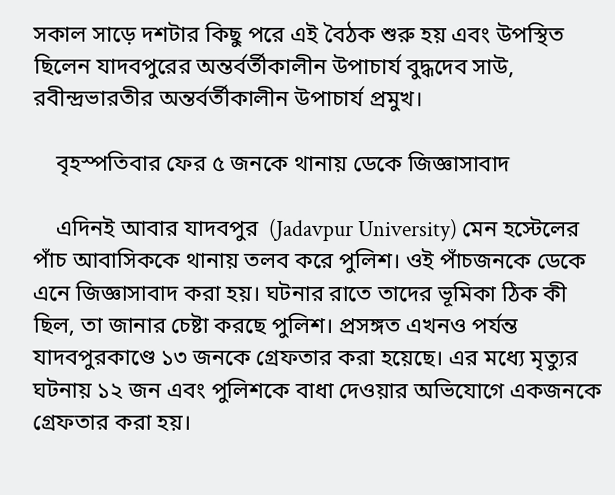সকাল সাড়ে দশটার কিছু পরে এই বৈঠক শুরু হয় এবং উপস্থিত ছিলেন যাদবপুরের অন্তর্বর্তীকালীন উপাচার্য বুদ্ধদেব সাউ, রবীন্দ্রভারতীর অন্তর্বর্তীকালীন উপাচার্য প্রমুখ।

    বৃহস্পতিবার ফের ৫ জনকে থানায় ডেকে জিজ্ঞাসাবাদ

    এদিনই আবার যাদবপুর  (Jadavpur University) মেন হস্টেলের পাঁচ আবাসিককে থানায় তলব করে পুলিশ। ওই পাঁচজনকে ডেকে এনে জিজ্ঞাসাবাদ করা হয়। ঘটনার রাতে তাদের ভূমিকা ঠিক কী ছিল, তা জানার চেষ্টা করছে পুলিশ। প্রসঙ্গত এখনও পর্যন্ত যাদবপুরকাণ্ডে ১৩ জনকে গ্রেফতার করা হয়েছে। এর মধ্যে মৃত্যুর ঘটনায় ১২ জন এবং পুলিশকে বাধা দেওয়ার অভিযোগে একজনকে গ্রেফতার করা হয়।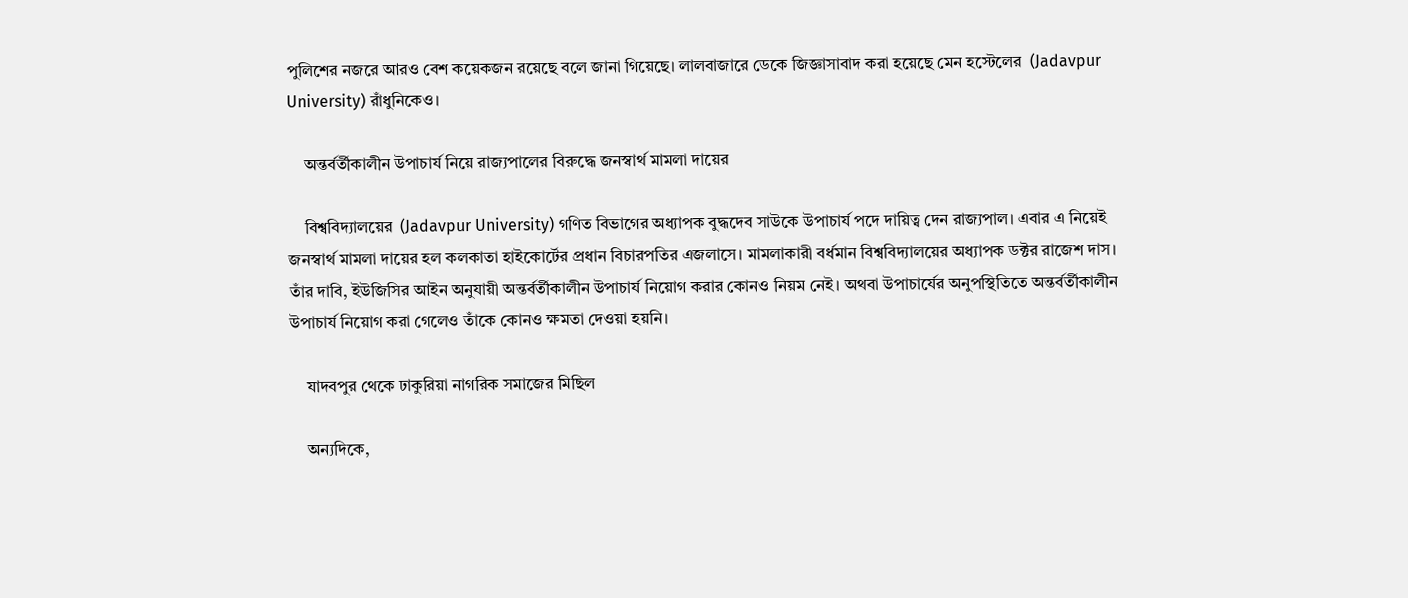পুলিশের নজরে আরও বেশ কয়েকজন রয়েছে বলে জানা গিয়েছে। লালবাজারে ডেকে জিজ্ঞাসাবাদ করা হয়েছে মেন হস্টেলের  (Jadavpur University) রাঁধুনিকেও।

    অন্তর্বর্তীকালীন উপাচার্য নিয়ে রাজ্যপালের বিরুদ্ধে জনস্বার্থ মামলা দায়ের

    বিশ্ববিদ্যালয়ের  (Jadavpur University) গণিত বিভাগের অধ্যাপক বুদ্ধদেব সাউকে উপাচার্য পদে দায়িত্ব দেন রাজ্যপাল। এবার এ নিয়েই জনস্বার্থ মামলা দায়ের হল কলকাতা হাইকোর্টের প্রধান বিচারপতির এজলাসে। মামলাকারী বর্ধমান বিশ্ববিদ্যালয়ের অধ্যাপক ডক্টর রাজেশ দাস। তাঁর দাবি, ইউজিসির আইন অনুযায়ী অন্তর্বর্তীকালীন উপাচার্য নিয়োগ করার কোনও নিয়ম নেই। অথবা উপাচার্যের অনুপস্থিতিতে অন্তর্বর্তীকালীন উপাচার্য নিয়োগ করা গেলেও তাঁকে কোনও ক্ষমতা দেওয়া হয়নি।

    যাদবপুর থেকে ঢাকুরিয়া নাগরিক সমাজের মিছিল

    অন্যদিকে,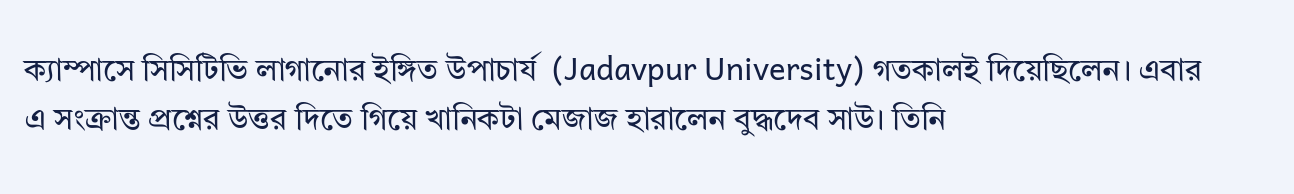ক্যাম্পাসে সিসিটিভি লাগানোর ইঙ্গিত উপাচার্য  (Jadavpur University) গতকালই দিয়েছিলেন। এবার এ সংক্রান্ত প্রশ্নের উত্তর দিতে গিয়ে খানিকটা মেজাজ হারালেন বুদ্ধদেব সাউ। তিনি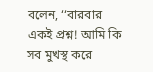বলেন, ‘‘বারবার একই প্রশ্ন! আমি কি সব মুখস্থ করে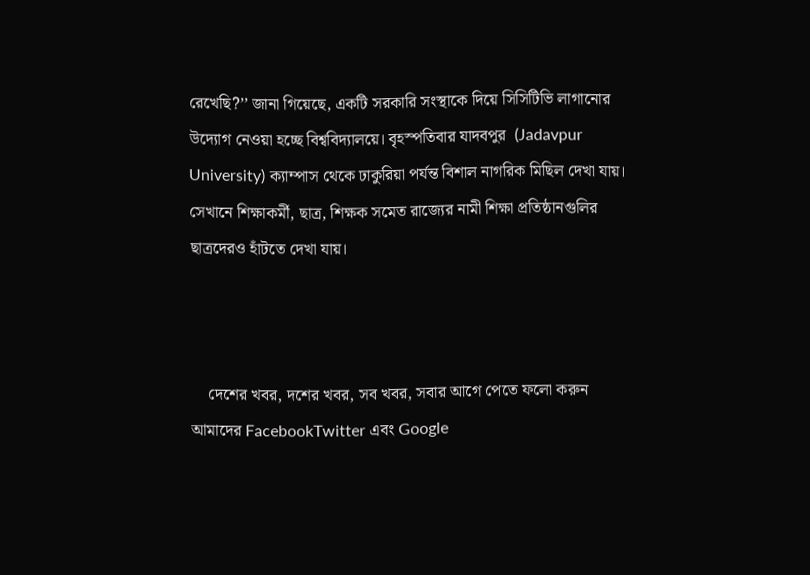রেখেছি?’’ জানা গিয়েছে, একটি সরকারি সংস্থাকে দিয়ে সিসিটিভি লাগানোর উদ্যোগ নেওয়া হচ্ছে বিশ্ববিদ্যালয়ে। বৃহস্পতিবার যাদবপুর  (Jadavpur University) ক্যাম্পাস থেকে ঢাকুরিয়া পর্যন্ত বিশাল নাগরিক মিছিল দেখা যায়। সেখানে শিক্ষাকর্মী, ছাত্র, শিক্ষক সমেত রাজ্যের নামী শিক্ষা প্রতিষ্ঠানগুলির ছাত্রদেরও হাঁটতে দেখা যায়।



    দেশের খবর, দশের খবর, সব খবর, সবার আগে পেতে ফলো করুন আমাদের FacebookTwitter এবং Google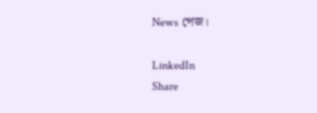News পেজ।

LinkedIn
Share